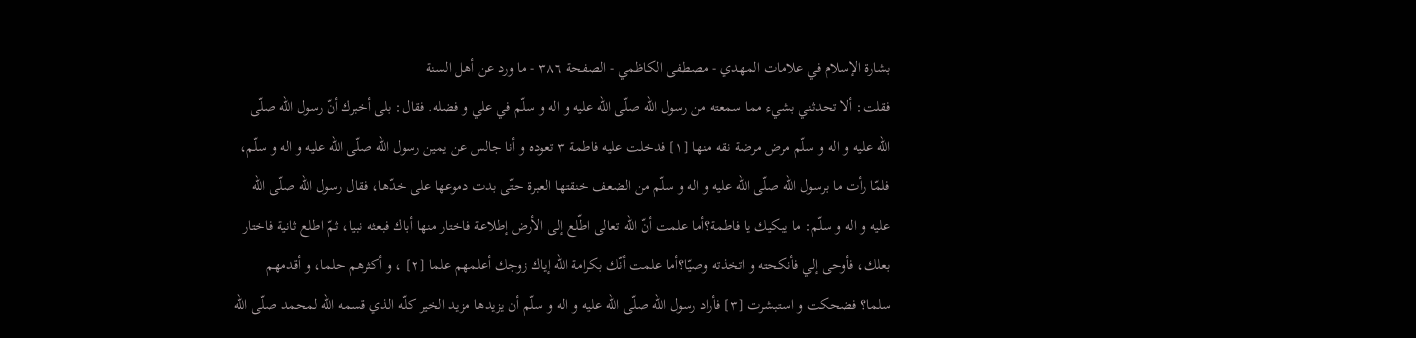بشارة الإسلام في علامات المهدي - مصطفى الكاظمي - الصفحة ٣٨٦ - ما ورد عن أهل السنة
فقلت: ألا تحدثني بشيء مما سمعته من رسول اللّه صلّى اللّه عليه و اله و سلّم في علي و فضله. فقال: بلى أخبرك أنّ رسول اللّه صلّى اللّه عليه و اله و سلّم مرض مرضة نقه منها [١] فدخلت عليه فاطمة ٣ تعوده و أنا جالس عن يمين رسول اللّه صلّى اللّه عليه و اله و سلّم، فلمّا رأت ما برسول اللّه صلّى اللّه عليه و اله و سلّم من الضعف خنقتها العبرة حتّى بدت دموعها على خدّها، فقال رسول اللّه صلّى اللّه عليه و اله و سلّم: ما يبكيك يا فاطمة؟أما علمت أنّ اللّه تعالى اطّلع إلى الأرض إطلاعة فاختار منها أباك فبعثه نبيا، ثمّ اطلع ثانية فاختار بعلك، فأوحى إلي فأنكحته و اتخذته وصيّا؟أما علمت أنّك بكرامة اللّه إياك زوجك أعلمهم علما [٢] ، و أكثرهم حلما، و أقدمهم سلما؟ فضحكت و استبشرت [٣] فأراد رسول اللّه صلّى اللّه عليه و اله و سلّم أن يزيدها مزيد الخير كلّه الذي قسمه اللّه لمحمد صلّى اللّه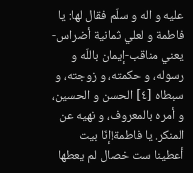عليه و اله و سلّم فقال لها: يا فاطمة و لعلي ثمانية أضراس-يعني مناقب-إيمان باللّه و رسوله، و حكمته، و زوجته، و سبطاه [٤] الحسن و الحسين، و أمره بالمعروف، و نهيه عن المنكر. يا فاطمة!إنّا بيت أعطينا ست خصال لم يعطها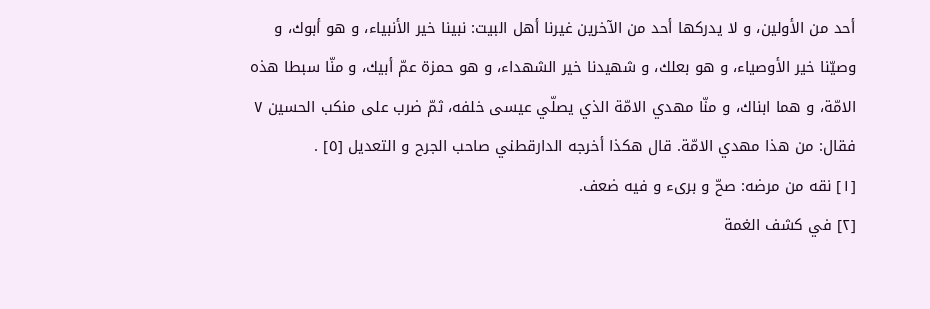أحد من الأولين، و لا يدركها أحد من الآخرين غيرنا أهل البيت: نبينا خير الأنبياء، و هو أبوك، و وصيّنا خير الأوصياء، و هو بعلك، و شهيدنا خير الشهداء، و هو حمزة عمّ أبيك، و منّا سبطا هذه الامّة، و هما ابناك، و منّا مهدي الامّة الذي يصلّي عيسى خلفه، ثمّ ضرب على منكب الحسين ٧ فقال: من هذا مهدي الامّة. قال هكذا أخرجه الدارقطني صاحب الجرح و التعديل [٥] .
[١] نقه من مرضه: صحّ و برىء و فيه ضعف.
[٢] في كشف الغمة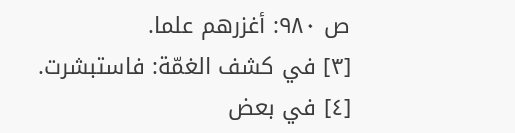ص ٩٨٠: أغزرهم علما.
[٣] في كشف الغمّة: فاستبشرت.
[٤] في بعض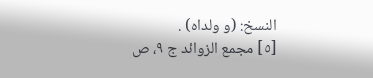النسخ: (و ولداه) .
[٥] مجمع الزوائد ج ٩، ص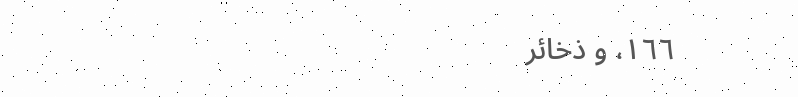١٦٦، و ذخائر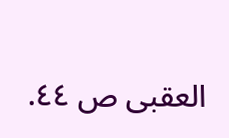العقبى ص ٤٤.